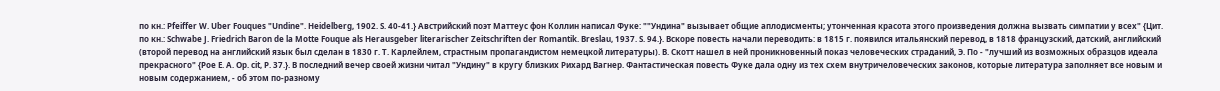по кн.: Pfeiffer W. Uber Fouques "Undine". Heidelberg, 1902. S. 40-41.} Австрийский поэт Маттеус фон Коллин написал Фуке: ""Ундина" вызывает общие аплодисменты; утонченная красота этого произведения должна вызвать симпатии у всех" {Цит. по кн.: Schwabe J. Friedrich Baron de la Motte Fouque als Herausgeber literarischer Zeitschriften der Romantik. Breslau, 1937. S. 94.}. Вскоре повесть начали переводить: в 1815 г. появился итальянский перевод, в 1818 французский, датский, английский (второй перевод на английский язык был сделан в 1830 г. Т. Карлейлем, страстным пропагандистом немецкой литературы). В. Скотт нашел в ней проникновенный показ человеческих страданий, Э. По - "лучший из возможных образцов идеала прекрасного" {Poe E. A. Op. cit, P. 37.}. В последний вечер своей жизни читал "Ундину" в кругу близких Рихард Вагнер. Фантастическая повесть Фуке дала одну из тех схем внутричеловеческих законов, которые литература заполняет все новым и новым содержанием, - об этом по-разному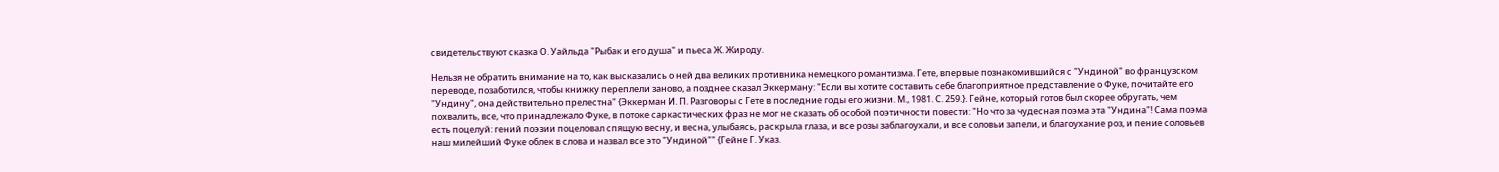свидетельствуют сказка О. Уайльда "Рыбак и его душа" и пьеса Ж. Жироду.

Нельзя не обратить внимание на то, как высказались о ней два великих противника немецкого романтизма. Гете, впервые познакомившийся с "Ундиной" во французском переводе, позаботился, чтобы книжку переплели заново, а позднее сказал Эккерману: "Если вы хотите составить себе благоприятное представление о Фуке, почитайте его "Ундину", она действительно прелестна" {Эккерман И. П. Разговоры с Гете в последние годы его жизни. М., 1981. С. 259.}. Гейне, который готов был скорее обругать, чем похвалить, все, что принадлежало Фуке, в потоке саркастических фраз не мог не сказать об особой поэтичности повести: "Но что за чудесная поэма эта "Ундина"! Сама поэма есть поцелуй: гений поэзии поцеловал спящую весну, и весна, улыбаясь, раскрыла глаза, и все розы заблагоухали, и все соловьи запели, и благоухание роз, и пение соловьев наш милейший Фуке облек в слова и назвал все это "Ундиной"" {Гейне Г. Указ.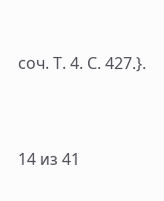соч. Т. 4. С. 427.}.



14 из 41